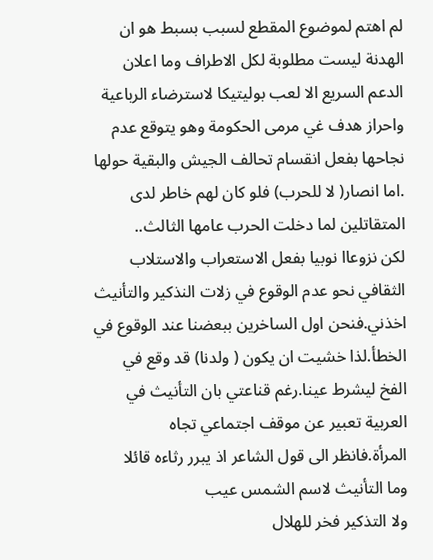لم اهتم لموضوع المقطع لسبب بسبط هو ان الهدنة ليست مطلوبة لكل الاطراف وما اعلان الدعم السريع الا لعب بوليتيكا لاسترضاء الرباعية واحراز هدف غي مرمى الحكومة وهو يتوقع عدم نجاحها بفعل انقسام تحالف الجيش والبقية حولها .اما انصار( لا للحرب) فلو كان لهم خاطر لدى المتقاتلين لما دخلت الحرب عامها الثالث..
لكن نزوعاا نوبيا بفعل الاستعراب والاستلاب الثقافي نحو عدم الوقوع في زلات النذكير والتأنيث اخذني.فنحن اول الساخرين ببعضنا عند الوقوع في الخطأ.لذا خشيت ان يكون ( ولدنا) قد وقع في الفخ ليشرط عينا.رغم قناعتي بان التأنيث في العربية تعبير عن موقف اجتماعي تجاه المرأة.فانظر الى قول الشاعر اذ يبرر رثاءه قائلا
وما التأنيث لاسم الشمس عيب
ولا التذكير فخر للهلال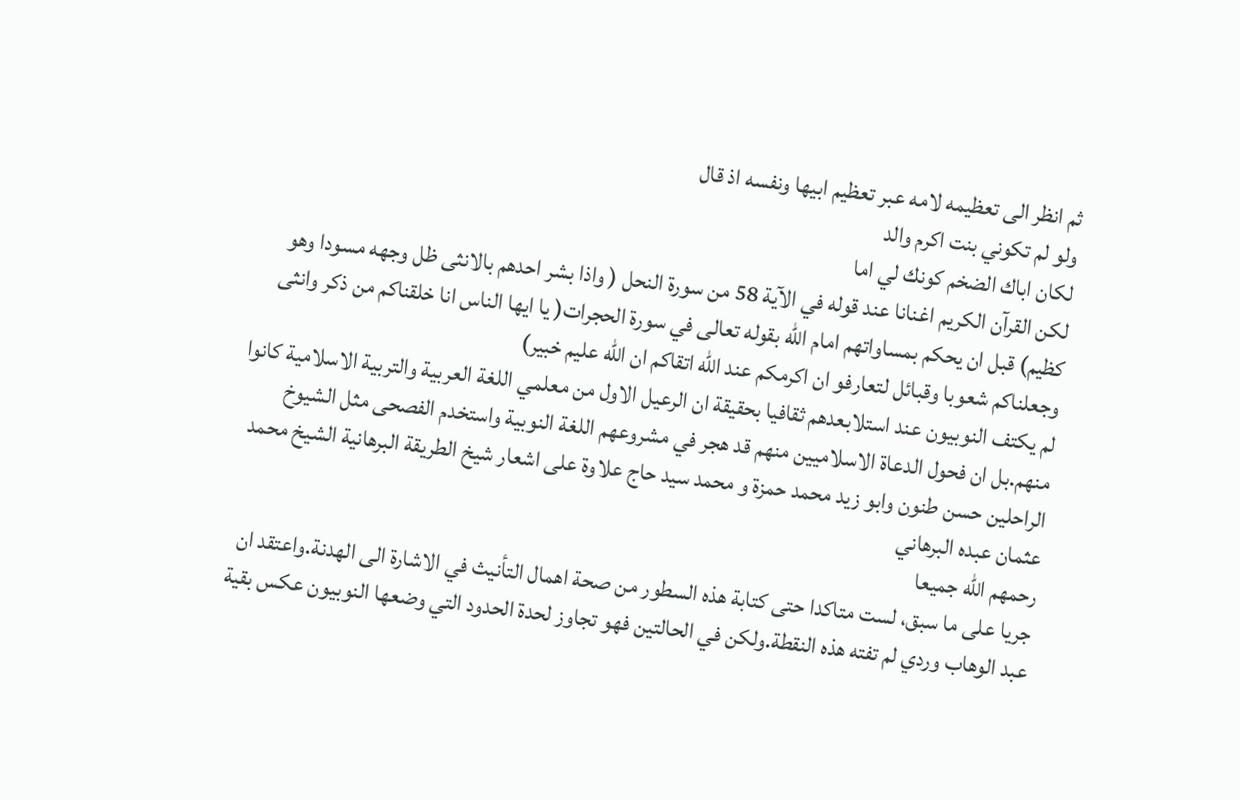ثم انظر الى تعظيمه لامه عبر تعظيم ابيها ونفسه اذ قال
ولو لم تكوني بنت اكرم والد
لكان اباك الضخم كونك لي اما
لكن القرآن الكريم اغنانا عند قوله في الآية 58 من سورة النحل ( واذا بشر احدهم بالانثى ظل وجهه مسودا وهو كظيم) قبل ان يحكم بمساواتهم امام الله بقوله تعالى في سورة الحجرات( يا ايها الناس انا خلقناكم من ذكر وانثى وجعلناكم شعوبا وقبائل لتعارفو ان اكرمكم عند الله اتقاكم ان الله عليم خبير)
لم يكتف النوبيون عند استلابعدهم ثقافيا بحقيقة ان الرعيل الاول من معلمي اللغة العربية والتربية الاسلامية كانوا منهم.بل ان فحول الدعاة الاسلاميين منهم قد هجر في مشروعهم اللغة النوبية واستخدم الفصحى مثل الشيوخ الراحلين حسن طنون وابو زيد محمد حمزة و محمد سيد حاج علاوة على اشعار شيخ الطريقة البرهانية الشيخ محمد عثمان عبده البرهاني
رحمهم الله جميعا
جريا على ما سبق، لست متاكدا حتى كتابة هذه السطور من صحة اهمال التأنيث في الاشارة الى الهدنة.واعتقد ان عبد الوهاب وردي لم تفته هذه النقطة.ولكن في الحالتين فهو تجاوز لحدة الحدود التي وضعها النوبيون عكس بقية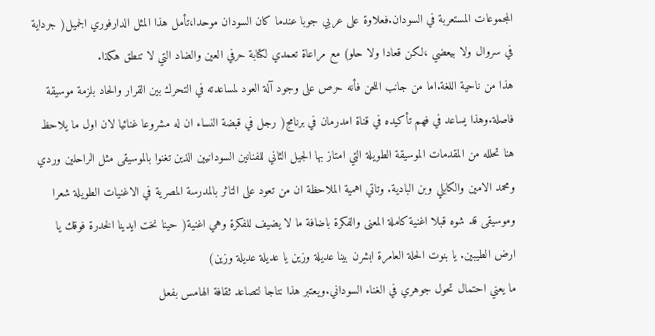المجموعات المستعربة في السودان.فعلاوة على عربي جوبا عندما كان السودان موحدا،تأمل هذا المثل الدارفوري الجميل( جرداية في سروال ولا بيعضي ،لكن قعادا ولا حلو) مع مراعاة تعمدي لكتابة حرفي العين والضاد التي لا تنطق هكذا.
هذا من ناحية اللغة.اما من جانب اللحن فأنه حرص على وجود آلة العود لمساعدته في التحرك بين القرار والحاد بلزمة موسيقة فاصلة.وهذا يساعد في فهم تأكيده في قناة امدرمان في برنامج( رجل في قبضة النساء ان له مشروعا غنائيا لان اول ما يلاحظ هنا تحلله من المقدمات الموسيقة الطويلة التي امتاز بها الجيل الثاني للفنانين السودانيين الذين تغنوا بالموسيقى مثل الراحلين وردي ومحمد الامين والكابلي وبن البادية. وتاتي اهمية الملاحظة ان من تعود على التاثر بالمدرسة المصرية في الاغنيات الطويلة شعرا وموسيقى قد شوه قبلا اغنية كاملة المعنى والفكرة باضافة ما لا يضيف للفكرة وهي اغنية( حينا نخت ايدينا الخدرة فوقك يا ارض الطيبين. يا بنوت الحلة العامرة ابشرن بينا عديلة وزين يا عديلة عديلة وزين)
ما يعني احتمال تحول جوهري في الغناء السوداني.ويعتبر هذا نتاجا لتصاعد ثقافة الهامس بفعل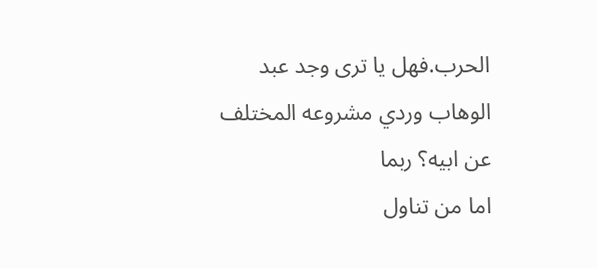الحرب.فهل يا ترى وجد عبد الوهاب وردي مشروعه المختلف عن ابيه؟ ربما
اما من تناول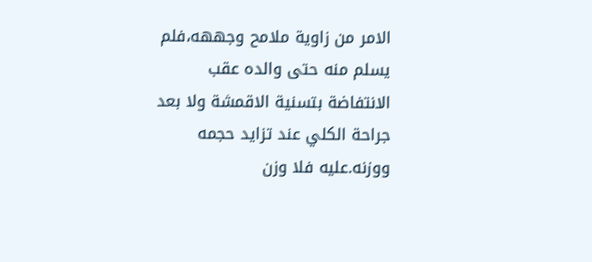الامر من زاوية ملامح وجههه،فلم يسلم منه حتى والده عقب الانتفاضة بتسنية الاقمشة ولا بعد جراحة الكلي عند تزايد حجمه ووزنه.عليه فلا وزن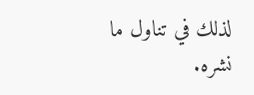لذلك في تناول ما نشره.